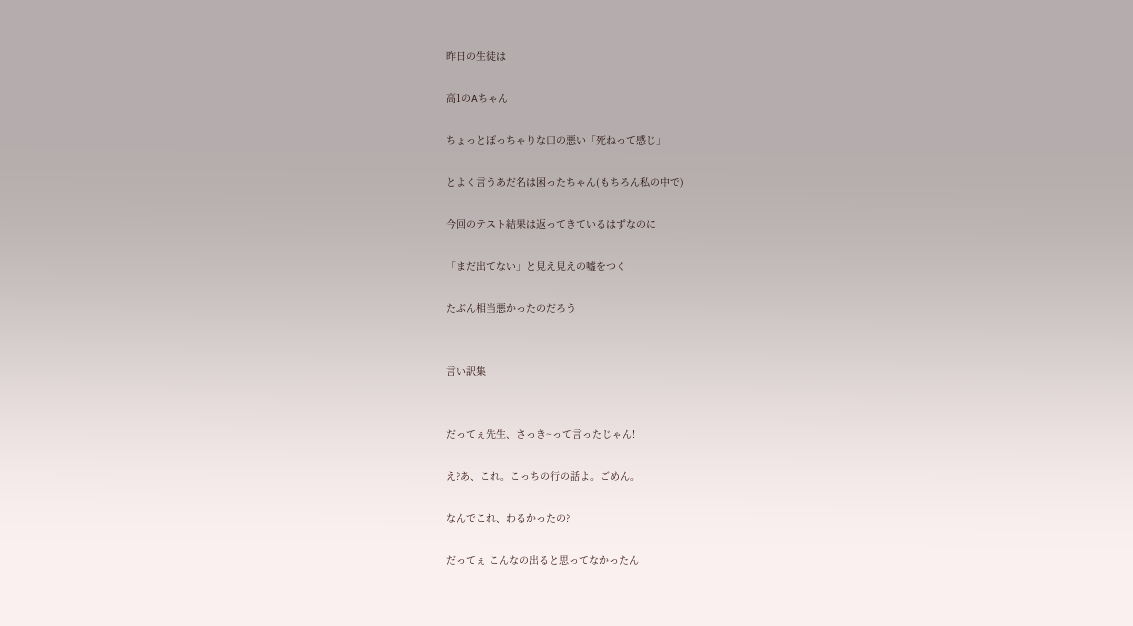昨日の生徒は

高1のAちゃん

ちょっとぽっちゃりな口の悪い「死ねって感じ」

とよく言うあだ名は困ったちゃん(もちろん私の中で)

今回のテスト結果は返ってきているはずなのに

「まだ出てない」と見え見えの嘘をつく

たぶん相当悪かったのだろう


言い訳集


だってぇ先生、さっき~って言ったじゃん!

え?あ、これ。こっちの行の話よ。ごめん。

なんでこれ、わるかったの?

だってぇ こんなの出ると思ってなかったん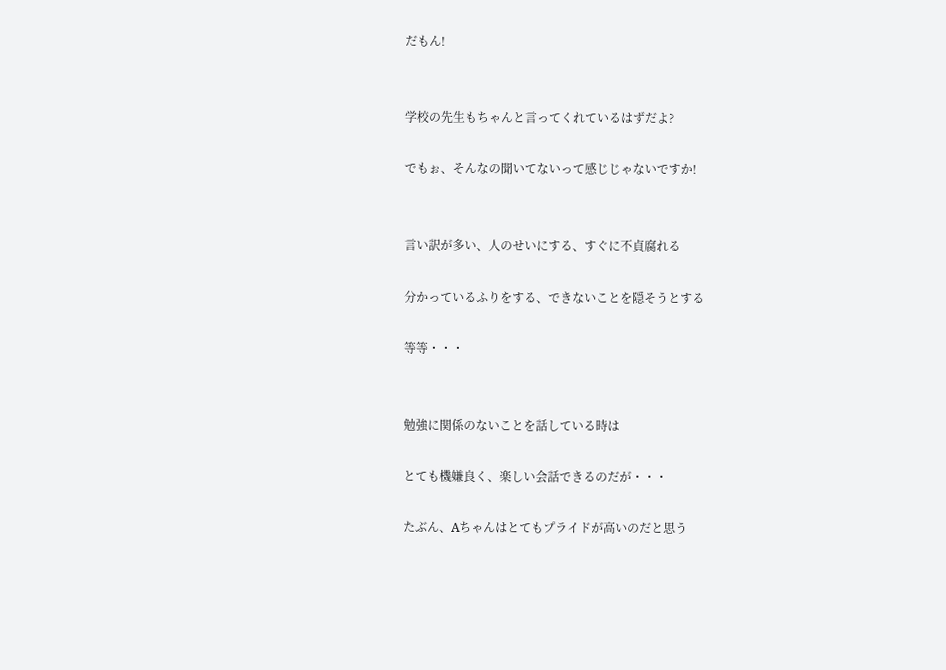だもん!


学校の先生もちゃんと言ってくれているはずだよ?

でもぉ、そんなの聞いてないって感じじゃないですか!


言い訳が多い、人のせいにする、すぐに不貞腐れる

分かっているふりをする、できないことを隠そうとする

等等・・・


勉強に関係のないことを話している時は

とても機嫌良く、楽しい会話できるのだが・・・

たぶん、Aちゃんはとてもプライドが高いのだと思う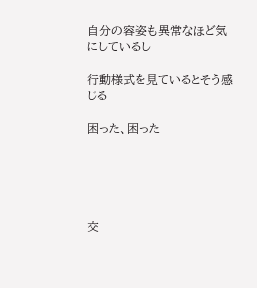自分の容姿も異常なほど気にしているし

行動様式を見ているとそう感じる

困った、困った





交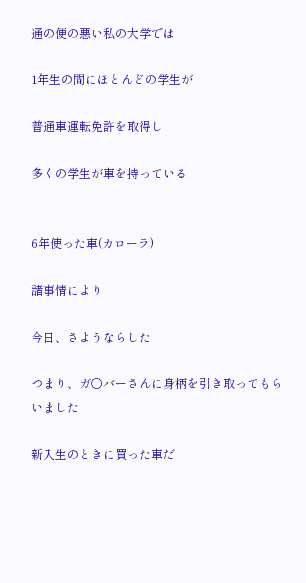通の便の悪い私の大学では

1年生の間にほとんどの学生が

普通車運転免許を取得し

多くの学生が車を持っている


6年使った車(カローラ)

諸事情により

今日、さようならした

つまり、ガ○バーさんに身柄を引き取ってもらいました

新入生のときに買った車だ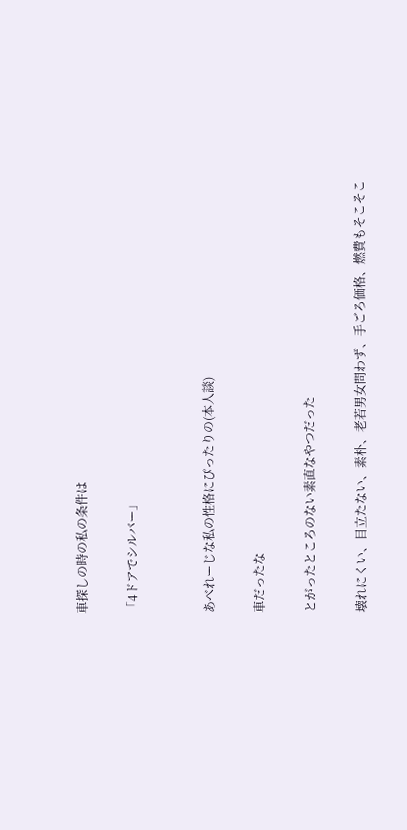車探しの時の私の条件は

「4ドアでシルバー」


あべれーじな私の性格にぴったりの(本人談)

車だったな

とがったところのない素直なやつだった

壊れにくい、目立たない、素朴、老若男女問わず、手ごろ価格、燃費もそこそこ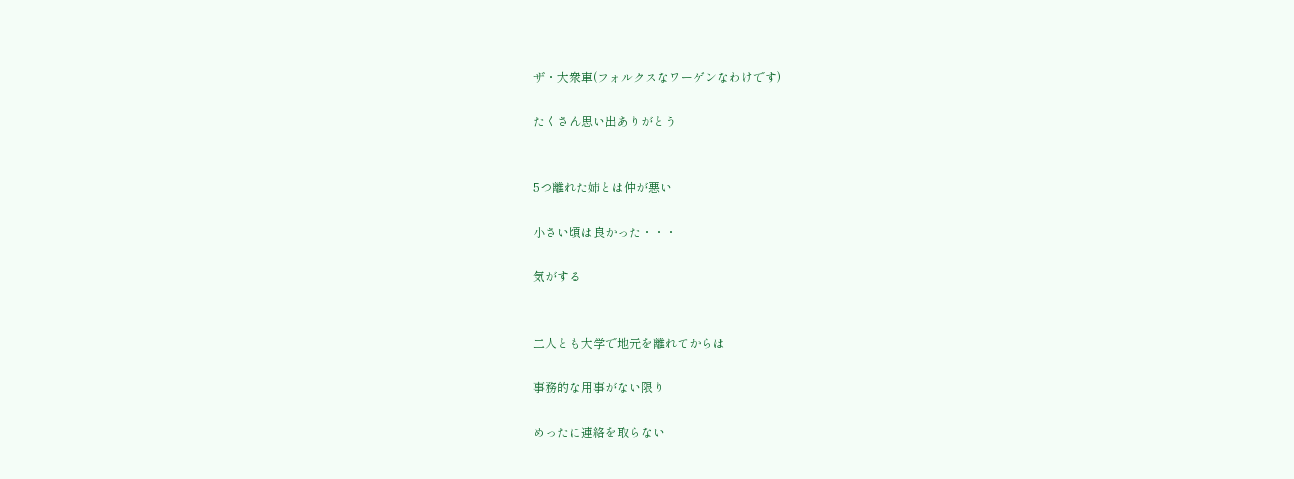ザ・大衆車(フォルクスなワーゲンなわけです)

たくさん思い出ありがとう


5つ離れた姉とは仲が悪い

小さい頃は良かった・・・

気がする


二人とも大学で地元を離れてからは

事務的な用事がない限り

めったに連絡を取らない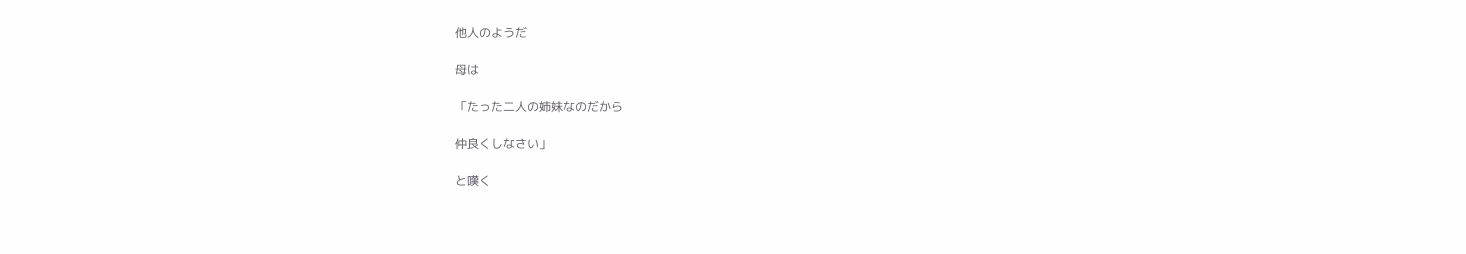他人のようだ

母は

「たった二人の姉妹なのだから

仲良くしなさい」

と嘆く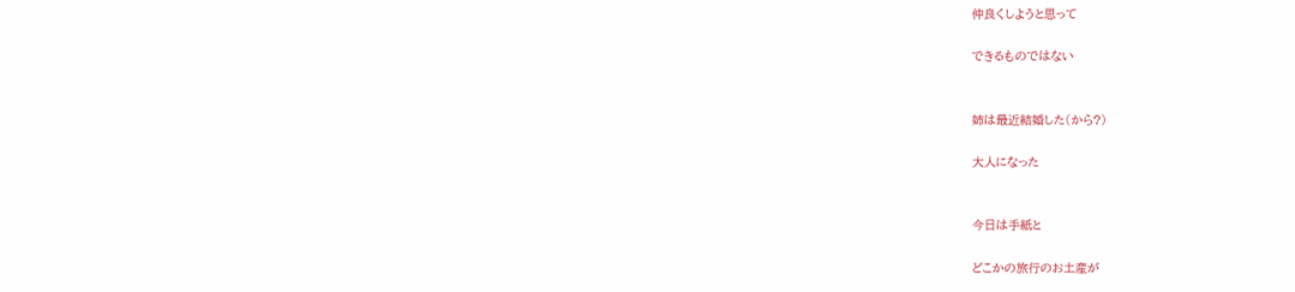仲良くしようと思って

できるものではない


姉は最近結婚した(から?)

大人になった


今日は手紙と

どこかの旅行のお土産が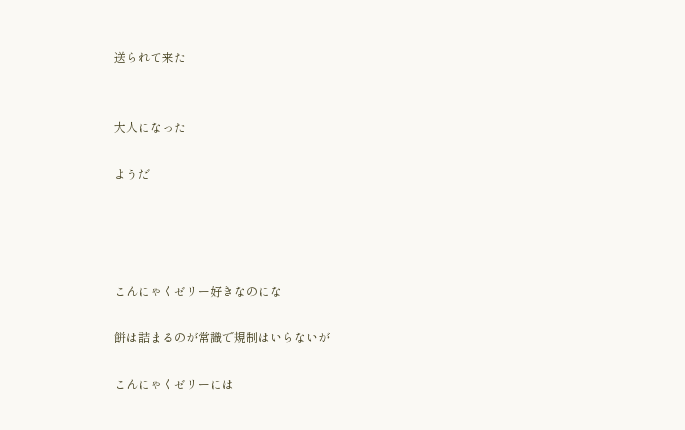送られて来た


大人になった

ようだ




こんにゃくゼリー好きなのにな

餅は詰まるのが常識で規制はいらないが

こんにゃくゼリーには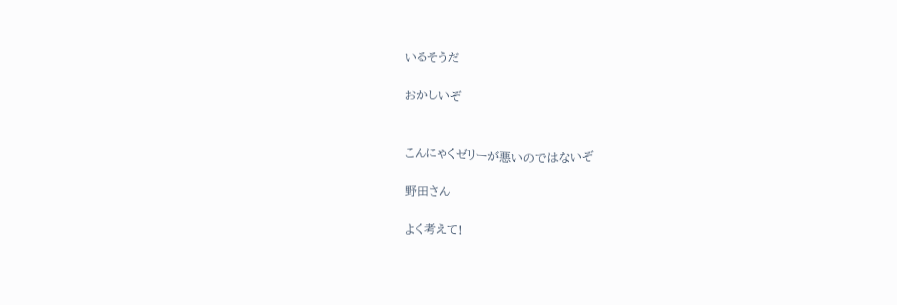いるそうだ

おかしいぞ


こんにゃくゼリーが悪いのではないぞ

野田さん

よく考えて!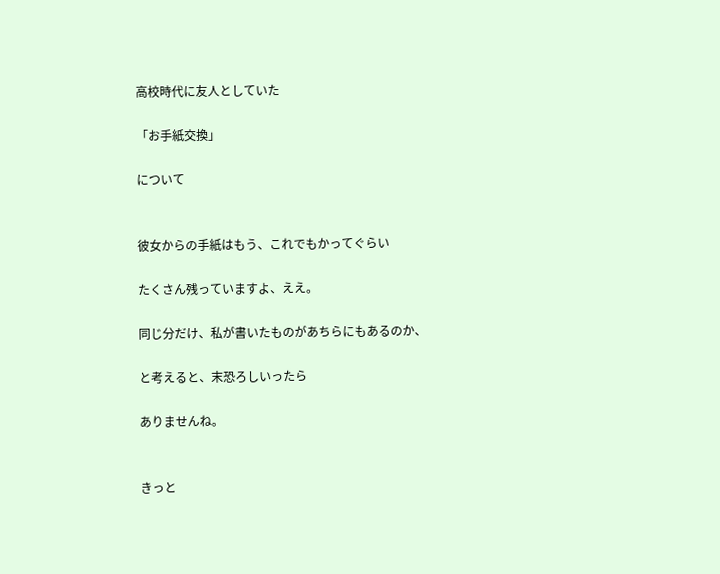高校時代に友人としていた

「お手紙交換」

について


彼女からの手紙はもう、これでもかってぐらい

たくさん残っていますよ、ええ。

同じ分だけ、私が書いたものがあちらにもあるのか、

と考えると、末恐ろしいったら

ありませんね。


きっと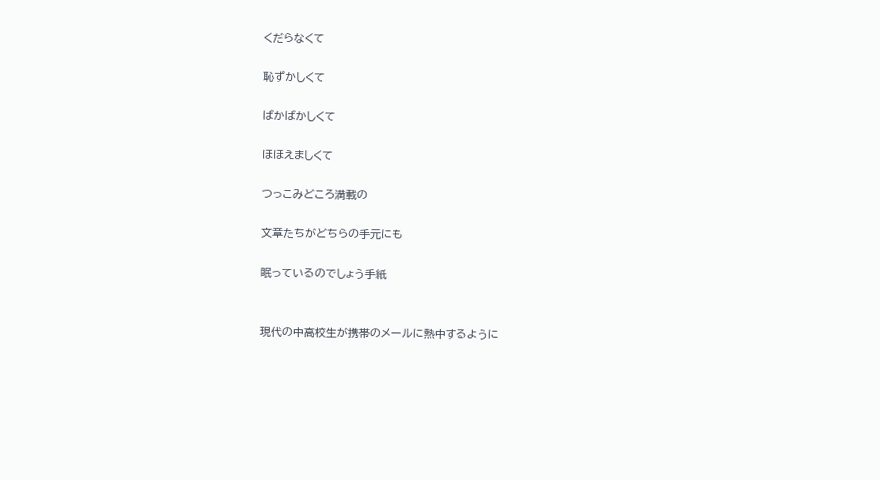くだらなくて

恥ずかしくて

ばかばかしくて

ほほえましくて

つっこみどころ満載の

文章たちがどちらの手元にも

眠っているのでしょう手紙


現代の中高校生が携帯のメールに熱中するように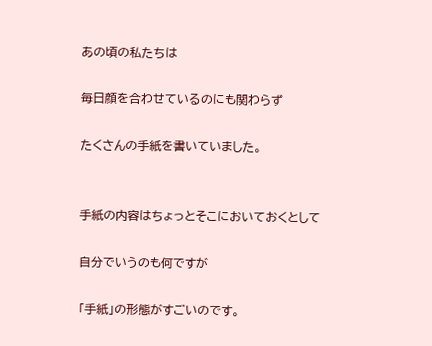あの頃の私たちは

毎日顔を合わせているのにも関わらず

たくさんの手紙を書いていました。


手紙の内容はちょっとそこにおいておくとして

自分でいうのも何ですが

「手紙」の形態がすごいのです。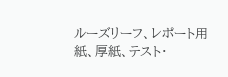ルーズリーフ、レポート用紙、厚紙、テスト・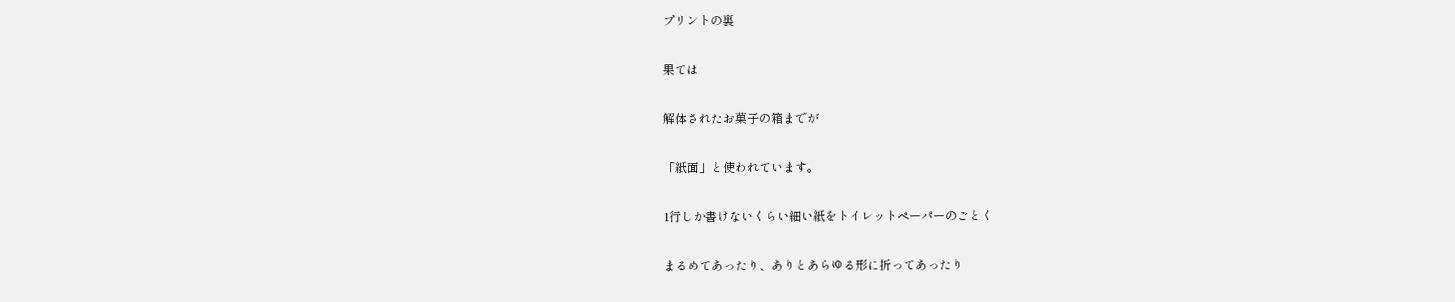プリントの裏

果ては

解体されたお菓子の箱までが

「紙面」と使われています。

1行しか書けないくらい細い紙をトイレットペーパーのごとく

まるめてあったり、ありとあらゆる形に折ってあったり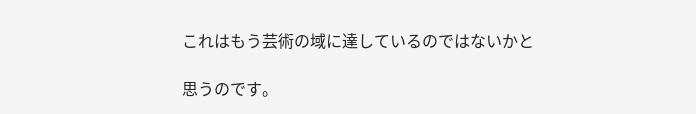これはもう芸術の域に達しているのではないかと

思うのです。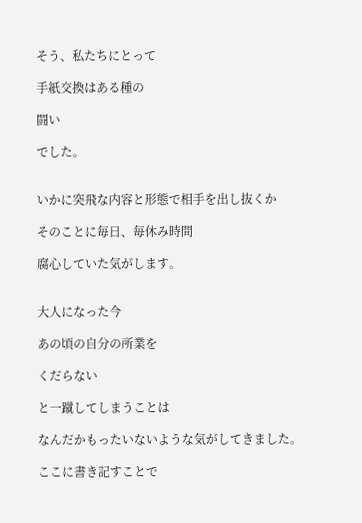そう、私たちにとって

手紙交換はある種の

闘い

でした。


いかに突飛な内容と形態で相手を出し抜くか

そのことに毎日、毎休み時間

腐心していた気がします。


大人になった今

あの頃の自分の所業を

くだらない

と一蹴してしまうことは

なんだかもったいないような気がしてきました。

ここに書き記すことで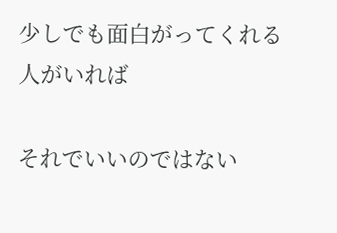少しでも面白がってくれる人がいれば

それでいいのではない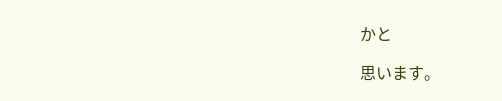かと

思います。